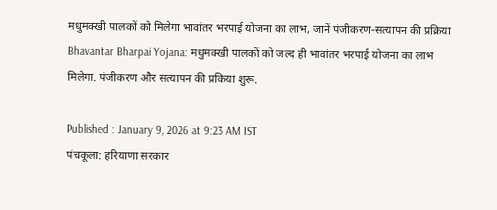मधुमक्खी पालकों को मिलेगा भावांतर भरपाई योजना का लाभ, जानें पंजीकरण-सत्यापन की प्रक्रिया
Bhavantar Bharpai Yojana: मधुमक्खी पालकों को जल्द ही भावांतर भरपाई योजना का लाभ मिलेगा. पंजीकरण और सत्यापन की प्रकिया शुरू.

Published : January 9, 2026 at 9:23 AM IST
पंचकूला: हरियाणा सरकार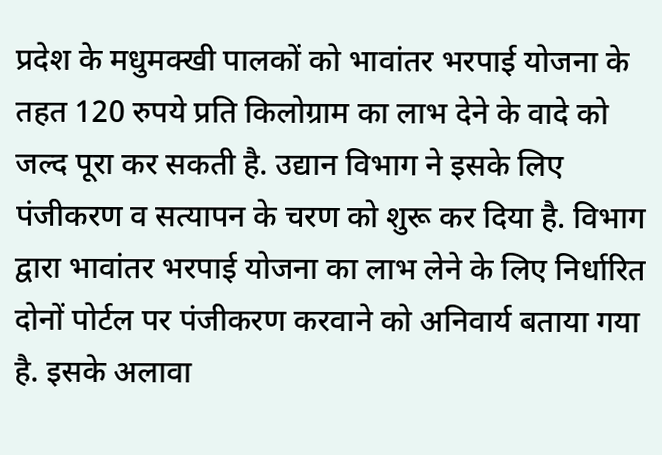प्रदेश के मधुमक्खी पालकों को भावांतर भरपाई योजना के तहत 120 रुपये प्रति किलोग्राम का लाभ देने के वादे को जल्द पूरा कर सकती है. उद्यान विभाग ने इसके लिए पंजीकरण व सत्यापन के चरण को शुरू कर दिया है. विभाग द्वारा भावांतर भरपाई योजना का लाभ लेने के लिए निर्धारित दोनों पोर्टल पर पंजीकरण करवाने को अनिवार्य बताया गया है. इसके अलावा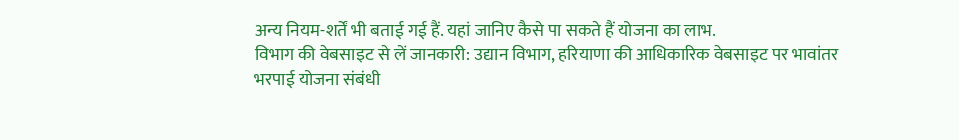अन्य नियम-शर्तें भी बताई गई हैं. यहां जानिए कैसे पा सकते हैं योजना का लाभ.
विभाग की वेबसाइट से लें जानकारी: उद्यान विभाग, हरियाणा की आधिकारिक वेबसाइट पर भावांतर भरपाई योजना संबंधी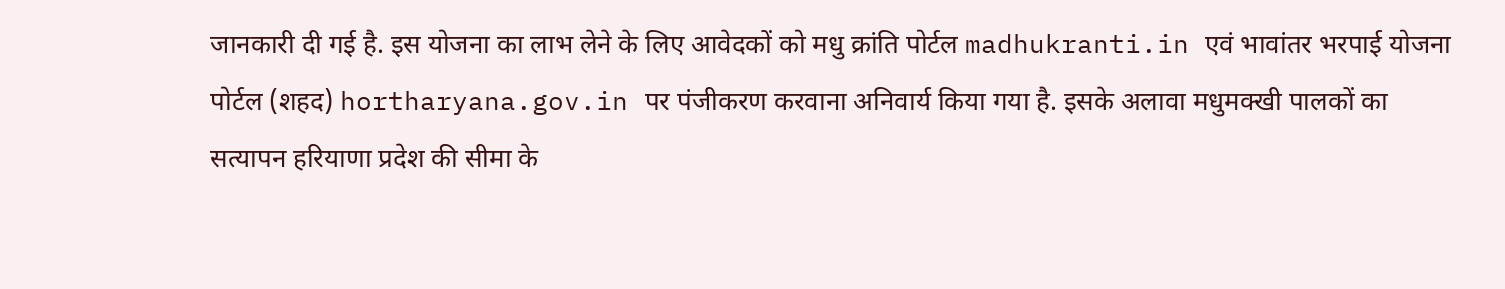जानकारी दी गई है. इस योजना का लाभ लेने के लिए आवेदकों को मधु क्रांति पोर्टल madhukranti.in एवं भावांतर भरपाई योजना पोर्टल (शहद) hortharyana.gov.in पर पंजीकरण करवाना अनिवार्य किया गया है. इसके अलावा मधुमक्खी पालकों का सत्यापन हरियाणा प्रदेश की सीमा के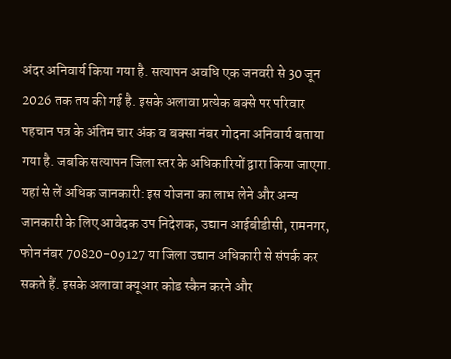अंदर अनिवार्य किया गया है. सत्यापन अवधि एक जनवरी से 30 जून 2026 तक तय की गई है. इसके अलावा प्रत्येक बक्से पर परिवार पहचान पत्र के अंतिम चार अंक व बक्सा नंबर गोदना अनिवार्य बताया गया है. जबकि सत्यापन जिला स्तर के अधिकारियों द्वारा किया जाएगा.
यहां से लें अधिक जानकारी: इस योजना का लाभ लेने और अन्य जानकारी के लिए आवेदक उप निदेशक, उद्यान आईबीडीसी, रामनगर, फोन नंबर 70820-09127 या जिला उद्यान अधिकारी से संपर्क कर सकते हैं. इसके अलावा क्यूआर कोड स्कैन करने और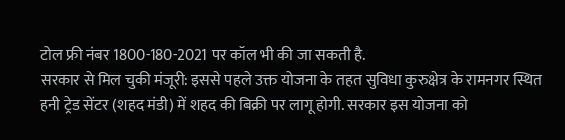टोल फ्री नंबर 1800-180-2021 पर कॉल भी की जा सकती है.
सरकार से मिल चुकी मंजूरी: इससे पहले उक्त योजना के तहत सुविधा कुरुक्षेत्र के रामनगर स्थित हनी ट्रेड सेंटर (शहद मंडी) में शहद की बिक्री पर लागू होगी. सरकार इस योजना को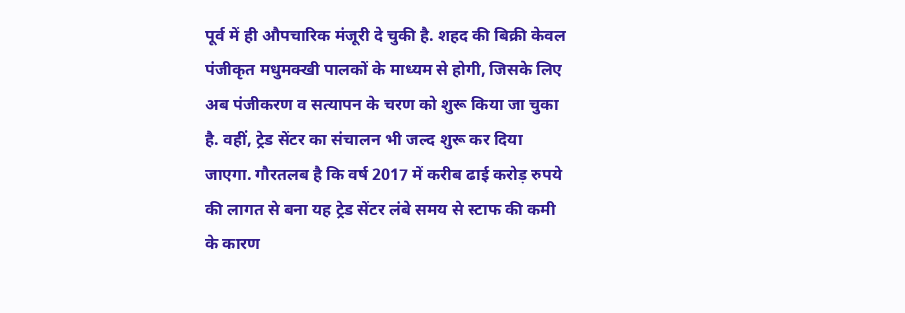पूर्व में ही औपचारिक मंजूरी दे चुकी है. शहद की बिक्री केवल पंजीकृत मधुमक्खी पालकों के माध्यम से होगी, जिसके लिए अब पंजीकरण व सत्यापन के चरण को शुरू किया जा चुका है. वहीं, ट्रेड सेंटर का संचालन भी जल्द शुरू कर दिया जाएगा. गौरतलब है कि वर्ष 2017 में करीब ढाई करोड़ रुपये की लागत से बना यह ट्रेड सेंटर लंबे समय से स्टाफ की कमी के कारण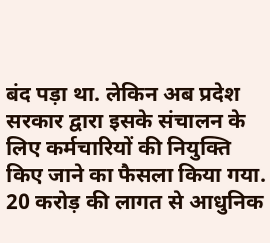बंद पड़ा था. लेकिन अब प्रदेश सरकार द्वारा इसके संचालन के लिए कर्मचारियों की नियुक्ति किए जाने का फैसला किया गया.
20 करोड़ की लागत से आधुनिक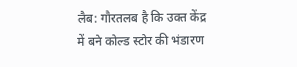लैब: गौरतलब है कि उक्त केंद्र में बने कोल्ड स्टोर की भंडारण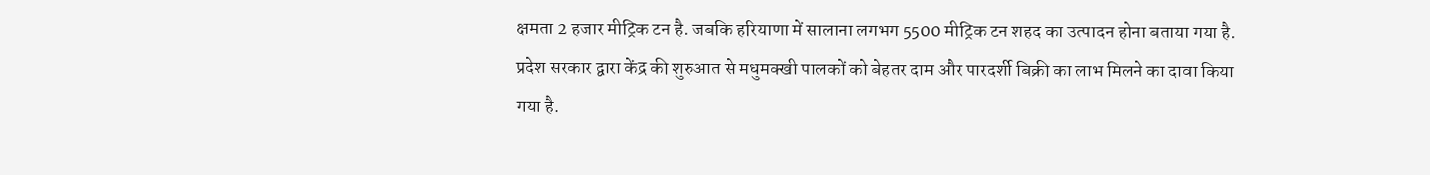क्षमता 2 हजार मीट्रिक टन है. जबकि हरियाणा में सालाना लगभग 5500 मीट्रिक टन शहद का उत्पादन होना बताया गया है. प्रदेश सरकार द्वारा केंद्र की शुरुआत से मधुमक्खी पालकों को बेहतर दाम और पारदर्शी बिक्री का लाभ मिलने का दावा किया गया है.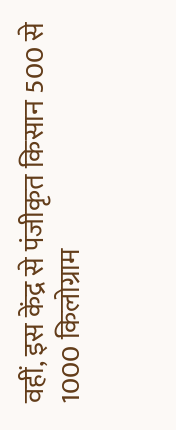वहीं, इस केंद्र से पंजीकृत किसान 500 से 1000 किलोग्राम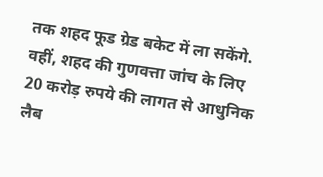तक शहद फूड ग्रेड बकेट में ला सकेंगे. वहीं, शहद की गुणवत्ता जांच के लिए 20 करोड़ रुपये की लागत से आधुनिक लैब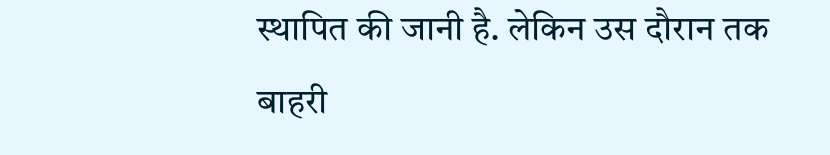स्थापित की जानी है. लेकिन उस दौरान तक बाहरी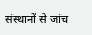संस्थानों से जांच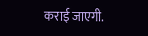कराई जाएगी.